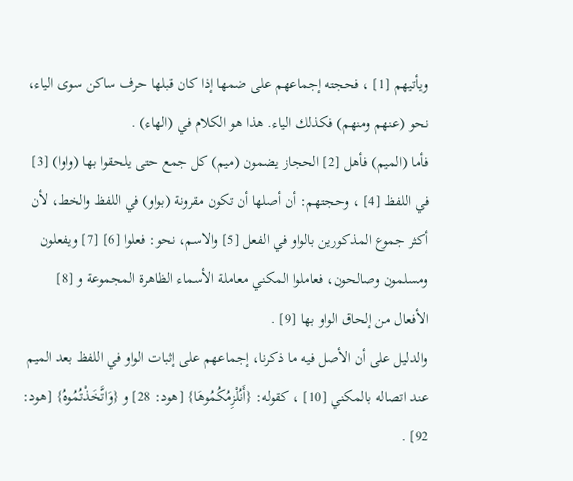ويأتيهم [1] ، فحجته إجماعهم على ضمها إذا كان قبلها حرف ساكن سوى الياء، نحو (عنهم ومنهم) فكذلك الياء. هذا هو الكلام في (الهاء) .
فأما (الميم) فأهل [2] الحجاز يضمون (ميم) كل جمع حتى يلحقوا بها (واوا) [3] في اللفظ [4] ، وحجتهم: أن أصلها أن تكون مقرونة (بواو) في اللفظ والخط، لأن أكثر جموع المذكورين بالواو في الفعل [5] والاسم، نحو: فعلوا [6] [7] ويفعلون ومسلمون وصالحون، فعاملوا المكني معاملة الأسماء الظاهرة المجموعة و [8] الأفعال من إلحاق الواو بها [9] .
والدليل على أن الأصل فيه ما ذكرنا، إجماعهم على إثبات الواو في اللفظ بعد الميم عند اتصاله بالمكني [10] ، كقوله: {أَنُلْزِمُكُمُوهَا} [هود: 28] و {وَاتَّخَذْتُمُوهُ} [هود: 92] .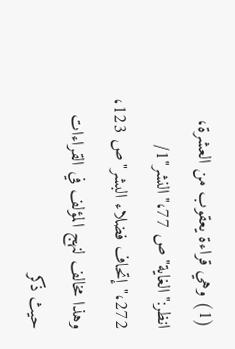(1) وهي قراءة يعقوب من العشرة، انظر:"الغاية"ص 77،"النشر"1/ 272،"إتحاف فضلاء البشر"ص 123، وهذا مخالف لنهج المؤلف في القراءات حيث ذكر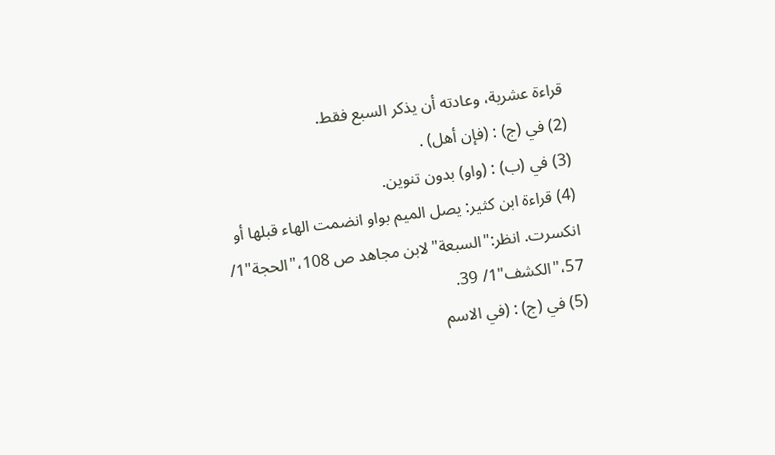قراءة عشرية، وعادته أن يذكر السبع فقط.
(2) في (ج) : (فإن أهل) .
(3) في (ب) : (واو) بدون تنوين.
(4) قراءة ابن كثير: يصل الميم بواو انضمت الهاء قبلها أو انكسرت. انظر:"السبعة"لابن مجاهد ص 108،"الحجة"1/ 57،"الكشف"1/ 39.
(5) في (ج) : (في الاسم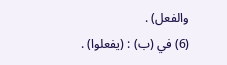والفعل) .
(6) في (ب) : (يفعلوا) .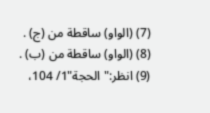(7) (الواو) ساقطة من (ج) .
(8) (الواو) ساقطة من (ب) .
(9) انظر:"الحجة"1/ 104،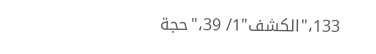133،"الكشف"1/ 39،"حجة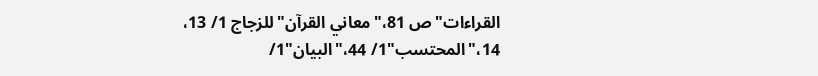القراءات"ص 81،"معاني القرآن"للزجاج 1/ 13، 14،"المحتسب"1/ 44،"البيان"1/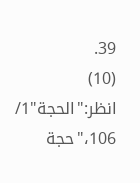39.
(10) انظر:"الحجة"1/ 106،"حجة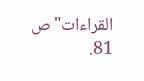القراءات"ص 81.